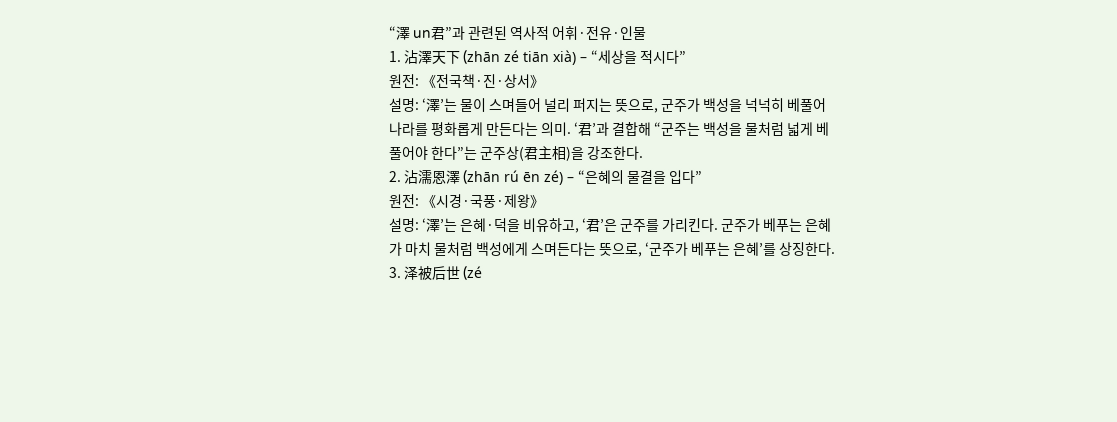“澤 un君”과 관련된 역사적 어휘·전유·인물
1. 沾澤天下 (zhān zé tiān xià) – “세상을 적시다”
원전: 《전국책·진·상서》
설명: ‘澤’는 물이 스며들어 널리 퍼지는 뜻으로, 군주가 백성을 넉넉히 베풀어 나라를 평화롭게 만든다는 의미. ‘君’과 결합해 “군주는 백성을 물처럼 넓게 베풀어야 한다”는 군주상(君主相)을 강조한다.
2. 沾濡恩澤 (zhān rú ēn zé) – “은혜의 물결을 입다”
원전: 《시경·국풍·제왕》
설명: ‘澤’는 은혜·덕을 비유하고, ‘君’은 군주를 가리킨다. 군주가 베푸는 은혜가 마치 물처럼 백성에게 스며든다는 뜻으로, ‘군주가 베푸는 은혜’를 상징한다.
3. 泽被后世 (zé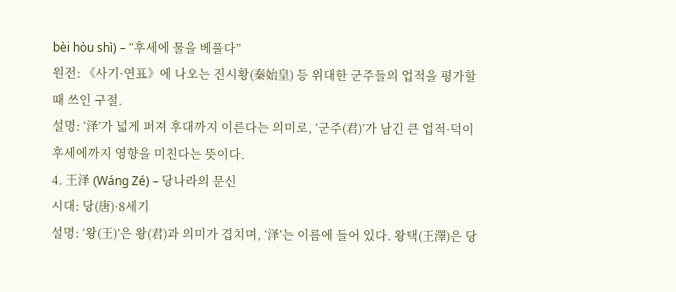bèi hòu shì) – “후세에 물을 베풀다”
원전: 《사기·연표》에 나오는 진시황(秦始皇) 등 위대한 군주들의 업적을 평가할 때 쓰인 구절.
설명: ‘泽’가 넓게 퍼져 후대까지 이른다는 의미로, ‘군주(君)’가 남긴 큰 업적·덕이 후세에까지 영향을 미친다는 뜻이다.
4. 王泽 (Wáng Zé) – 당나라의 문신
시대: 당(唐)·8세기
설명: ‘왕(王)’은 왕(君)과 의미가 겹치며, ‘泽’는 이름에 들어 있다. 왕택(王澤)은 당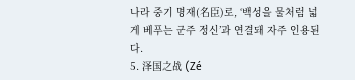나라 중기 명재(名臣)로, ‘백성을 물처럼 넓게 베푸는 군주 정신’과 연결돼 자주 인용된다.
5. 泽国之战 (Zé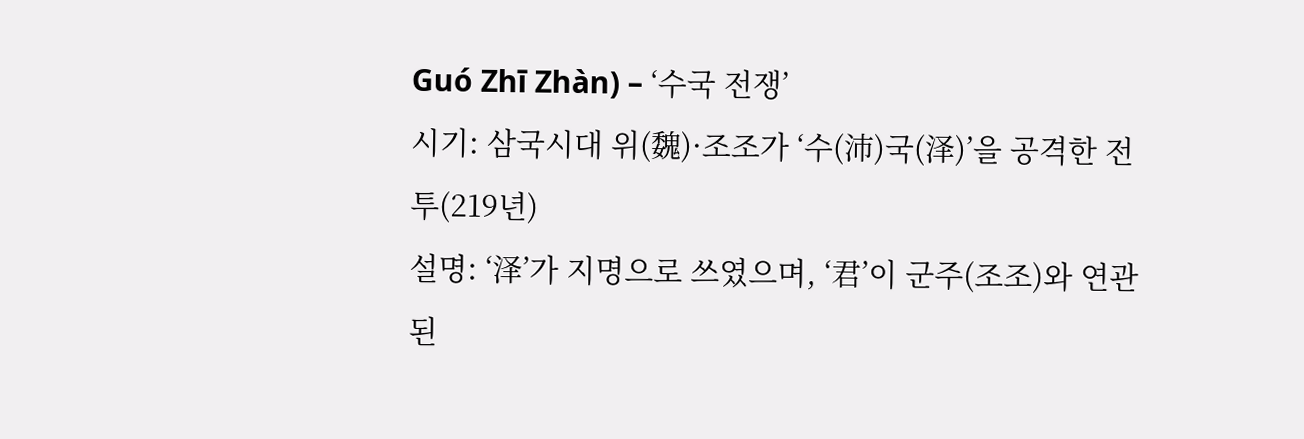Guó Zhī Zhàn) – ‘수국 전쟁’
시기: 삼국시대 위(魏)·조조가 ‘수(沛)국(泽)’을 공격한 전투(219년)
설명: ‘泽’가 지명으로 쓰였으며, ‘君’이 군주(조조)와 연관된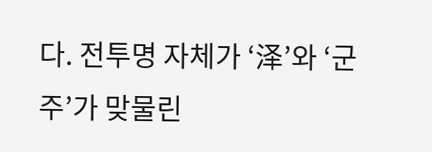다. 전투명 자체가 ‘泽’와 ‘군주’가 맞물린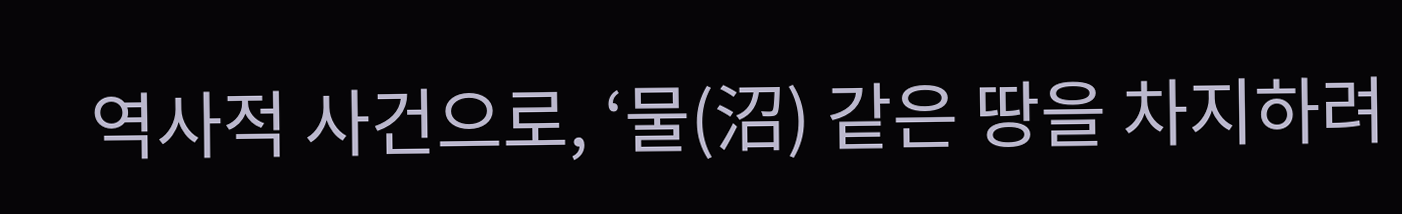역사적 사건으로, ‘물(沼) 같은 땅을 차지하려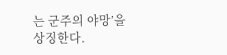는 군주의 야망’을 상징한다.